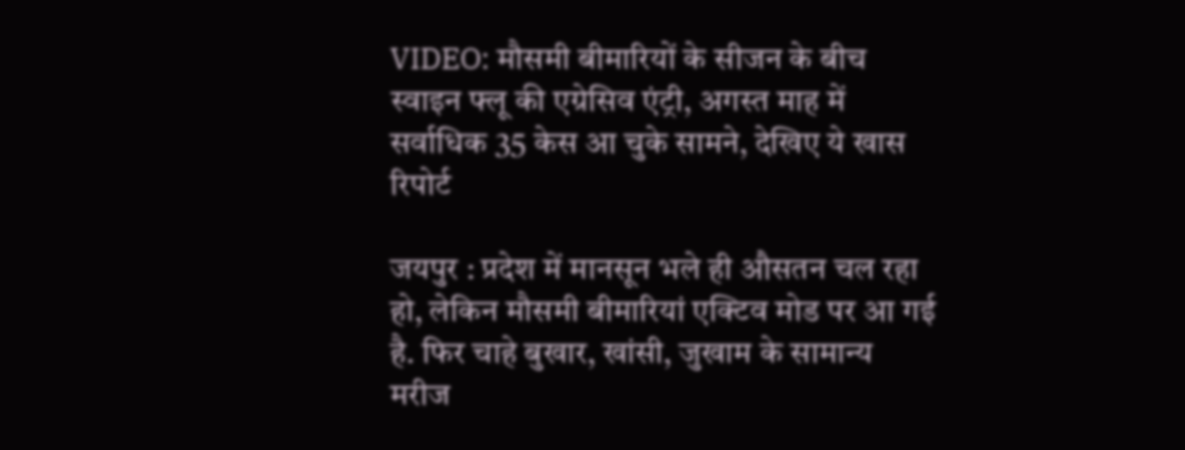VIDEO: मौसमी बीमारियों के सीजन के बीच स्वाइन फ्लू की एग्रेसिव एंट्री, अगस्त माह में सर्वाधिक 35 केस आ चुके सामने, देखिए ये खास रिपोर्ट

जयपुर : प्रदेश में मानसून भले ही औसतन चल रहा हो, लेकिन मौसमी बीमारियां एक्टिव मोड पर आ गई है. फिर चाहे बुखार, खांसी, जुखाम के सामान्य मरीज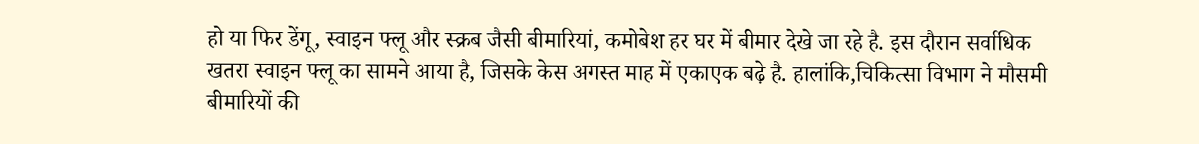हो या फिर डेंगू, स्वाइन फ्लू और स्क्रब जैसी बीमारियां, कमोबेश हर घर में बीमार देखे जा रहे है. इस दौरान सर्वाधिक खतरा स्वाइन फ्लू का सामने आया है, जिसके केस अगस्त माह में एकाएक बढ़े है. हालांकि,चिकित्सा विभाग ने मौसमी बीमारियों की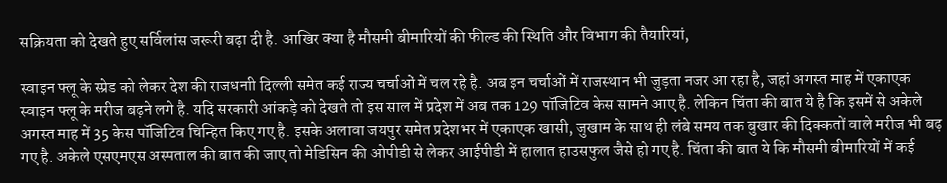सक्रियता को देखते हुए सर्विलांस जरूरी बढ़ा दी है. आखिर क्या है मौसमी बीमारियों की फील्ड की स्थिति और विभाग की तैयारियां,

स्वाइन फ्लू के स्प्रेड को लेकर देश की राजधनाी दिल्ली समेत कई राज्य चर्चाओं में चल रहे है. अब इन चर्चाओं में राजस्थान भी जुड़ता नजर आ रहा है, जहां अगस्त माह में एकाएक स्वाइन फ्लू के मरीज बढ़ने लगे है. यदि सरकारी आंकड़े को देखते तो इस साल में प्रदेश में अब तक 129 पॉजिटिव केस सामने आए है. लेकिन चिंता की बात ये है कि इसमें से अकेले अगस्त माह में 35 केस पॉजिटिव चिन्हित किए गए है. इसके अलावा जयपुर समेत प्रदेशभर में एकाएक खासी, जुखाम के साथ ही लंबे समय तक बुखार की दिक्कतों वाले मरीज भी बढ़ गए है. अकेले एसएमएस अस्पताल की बात की जाए तो मेडिसिन की ओपीडी से लेकर आईपीडी में हालात हाउसफुल जैसे हो गए है. चिंता की बात ये कि मौसमी बीमारियों में कई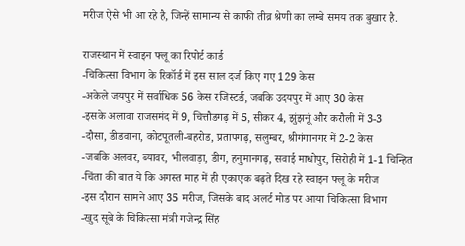मरीज ऐसे भी आ रहे है, जिन्हें सामान्य से काफी तीव्र श्रेणी का लम्बे समय तक बुखार है.

राजस्थान में स्वाइन फ्लू का रिपोर्ट कार्ड
-चिकित्सा विभाग के रिकॉर्ड में इस साल दर्ज किए गए 129 केस
-अकेले जयपुर में सर्वाधिक 56 केस रजिस्टर्ड, जबकि उदयपुर में आए 30 केस
-इसके अलावा राजसमंद में 9, चित्तौडगढ़ में 5, सीकर 4, झुंझनूं और करौली में 3-3
-दौसा, डीडवाना, कोटपूतली-बहरोड, प्रतापगढ़, सलुम्बर, श्रीगंगानगर में 2-2 केस
-जबकि अलवर, ब्यावर, भीलवाड़ा, डीग, हनुमानगढ़, सवाई माधोपुर, सिरोही में 1-1 चिन्हित
-चिंता की बात ये कि अगस्त माह में ही एकाएक बढ़ते दिख रहे स्वाइन फ्लू के मरीज
-इस दौरान सामने आए 35 मरीज, जिसके बाद अलर्ट मोड पर आया चिकित्सा विभाग
-खुद सूबे के चिकित्सा मंत्री गजेन्द्र सिंह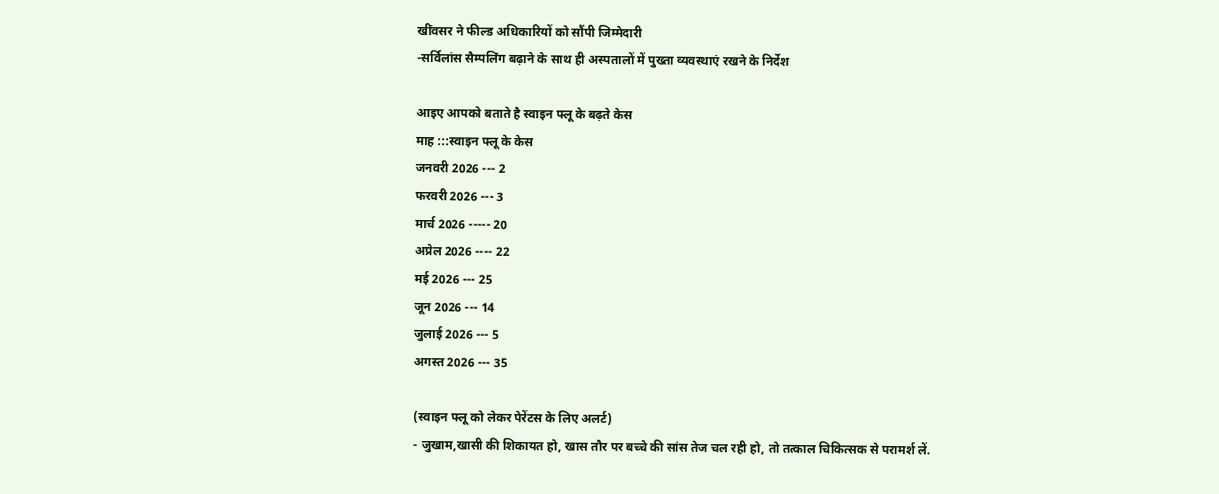खींवसर ने फील्ड अधिकारियों को सौंपी जिम्मेदारी
-सर्विलांस सैम्पलिंग बढ़ाने के साथ ही अस्पतालों में पुख्ता व्यवस्थाएं रखने के निर्देश

आइए आपको बताते है स्वाइन फ्लू के बढ़ते केस
माह :::स्वाइन फ्लू के केस
जनवरी 2026 --- 2
फरवरी 2026 --- 3
मार्च 2026 ----- 20
अप्रेल 2026 ---- 22
मई 2026 --- 25
जून 2026 --- 14
जुलाई 2026 --- 5
अगस्त 2026 --- 35

(स्वाइन फ्लू को लेकर पेरेंटस के लिए अलर्ट)
- जुखाम,खासी की शिकायत हो, खास तौर पर बच्चे की सांस तेज चल रही हो, तो तत्काल चिकित्सक से परामर्श लें.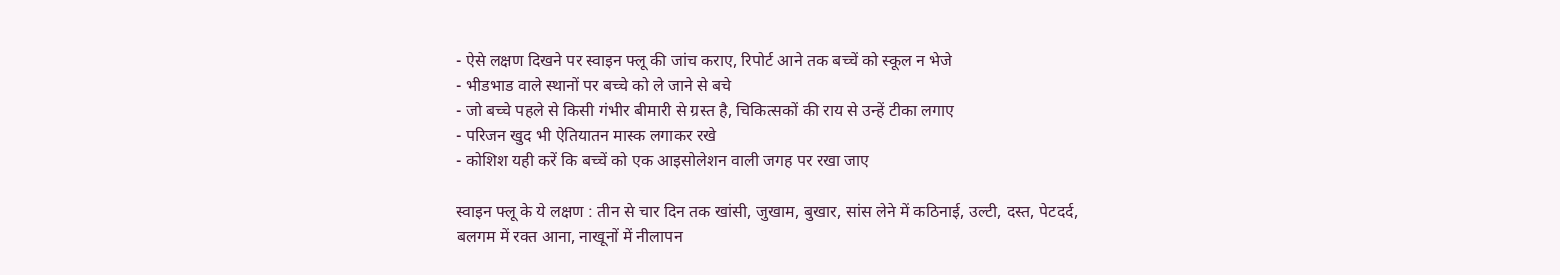- ऐसे लक्षण दिखने पर स्वाइन फ्लू की जांच कराए, रिपोर्ट आने तक बच्चें को स्कूल न भेजे
- भीडभाड वाले स्थानों पर बच्चे को ले जाने से बचे
- जो बच्चे पहले से किसी गंभीर बीमारी से ग्रस्त है, चिकित्सकों की राय से उन्हें टीका लगाए
- परिजन खुद भी ऐतियातन मास्क लगाकर रखे
- कोशिश यही करें कि बच्चें को एक आइसोलेशन वाली जगह पर रखा जाए

स्वाइन फ्लू के ये लक्षण : तीन से चार दिन तक खांसी, जुखाम, बुखार, सांस लेने में कठिनाई, उल्टी, दस्त, पेटदर्द, बलगम में रक्त आना, नाखूनों में नीलापन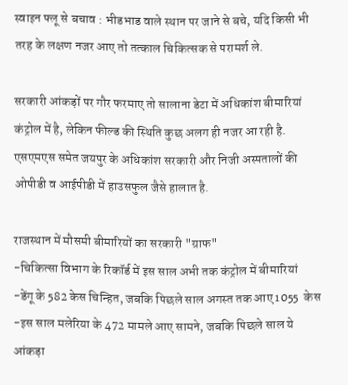स्वाइन फ्लू से बचाव : भीडभाड वाले स्थान पर जाने से बचे, यदि किसी भी तरह के लक्षण नजर आए तो तत्काल चिकित्सक से परामर्श ले.

सरकारी आंकड़ों पर गौर फरमाए तो सालाना डेटा में अधिकांश बीमारियां कंट्रोल में है, लेकिन फील्ड की स्थिति कुछ अलग ही नजर आ रही है. एसएमएस समेत जयपुर के अधिकांश सरकारी और निजी अस्पतालों की ओपीडी व आईपीडी में हाउसफुल जैसे हालात है.

राजस्थान में मौसमी बीमारियों का सरकारी "ग्राफ"
-चिकित्सा विभाग के रिकॉर्ड में इस साल अभी तक कंट्रोल में बीमारियां
-डेंगू के 582 केस चिन्हित, जबकि पिछले साल अगस्त तक आए 1055  केस
-इस साल मलेरिया के 472 मामले आए सामने, जबकि पिछले साल ये आंकड़ा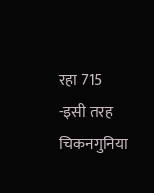रहा 715
-इसी तरह चिकनगुनिया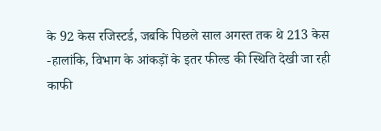के 92 केस रजिस्टर्ड, जबकि पिछले साल अगस्त तक थे 213 केस
-हालांकि, विभाग के आंकड़ों के इतर फील्ड की स्थिति देखी जा रही काफी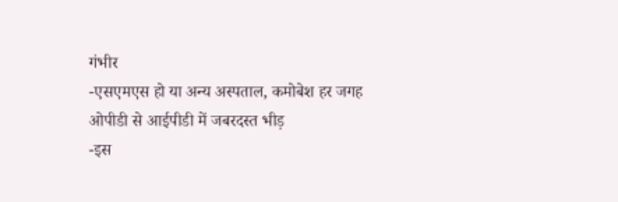गंभीर
-एसएमएस हो या अन्य अस्पताल, कमोबेश हर जगह ओपीडी से आईपीडी में जबरदस्त भीड़
-इस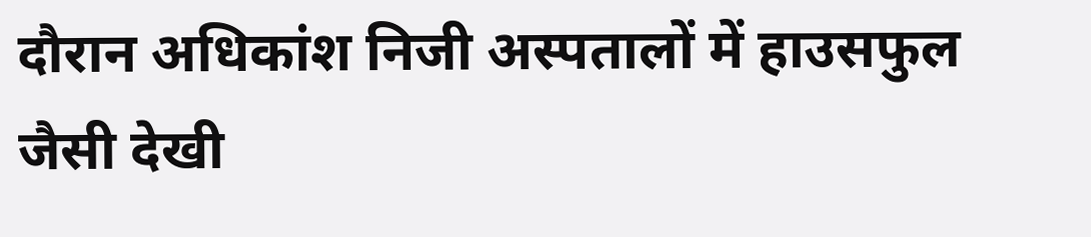दौरान अधिकांश निजी अस्पतालों में हाउसफुल जैसी देखी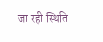जा रही स्थिति